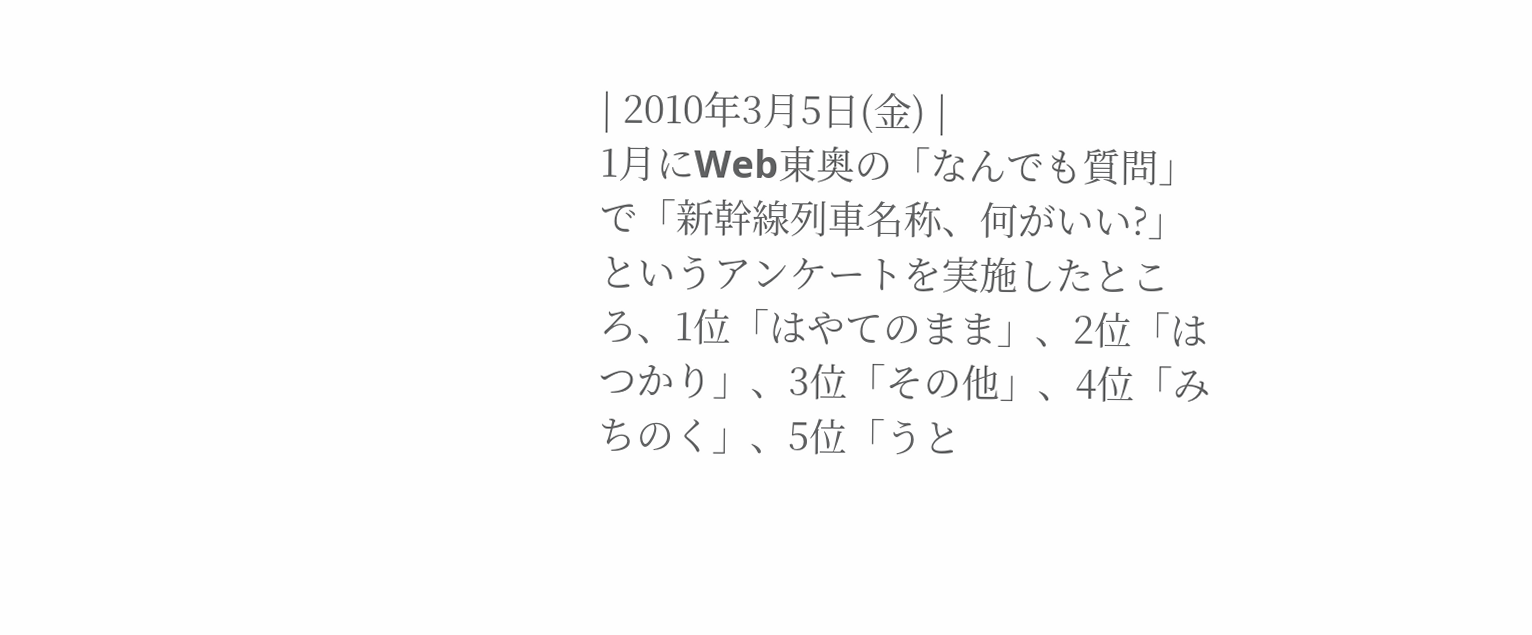| 2010年3月5日(金) |
1月にWeb東奥の「なんでも質問」で「新幹線列車名称、何がいい?」というアンケートを実施したところ、1位「はやてのまま」、2位「はつかり」、3位「その他」、4位「みちのく」、5位「うと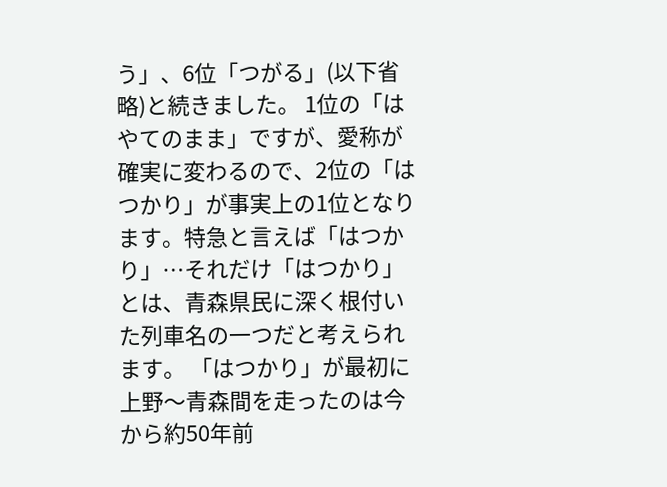う」、6位「つがる」(以下省略)と続きました。 1位の「はやてのまま」ですが、愛称が確実に変わるので、2位の「はつかり」が事実上の1位となります。特急と言えば「はつかり」…それだけ「はつかり」とは、青森県民に深く根付いた列車名の一つだと考えられます。 「はつかり」が最初に上野〜青森間を走ったのは今から約50年前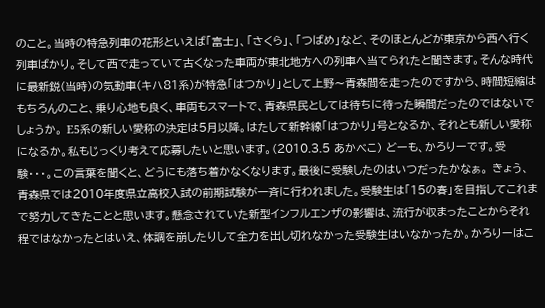のこと。当時の特急列車の花形といえば「富士」、「さくら」、「つばめ」など、そのほとんどが東京から西へ行く列車ばかり。そして西で走っていて古くなった車両が東北地方への列車へ当てられたと聞きます。そんな時代に最新鋭(当時)の気動車(キハ81系)が特急「はつかり」として上野〜青森間を走ったのですから、時間短縮はもちろんのこと、乗り心地も良く、車両もスマートで、青森県民としては待ちに待った瞬間だったのではないでしょうか。 E5系の新しい愛称の決定は5月以降。はたして新幹線「はつかり」号となるか、それとも新しい愛称になるか。私もじっくり考えて応募したいと思います。(2010.3.5 あかべこ) どーも、かろりーです。受験・・・。この言葉を聞くと、どうにも落ち着かなくなります。最後に受験したのはいつだったかなぁ。 きょう、青森県では2010年度県立高校入試の前期試験が一斉に行われました。受験生は「15の春」を目指してこれまで努力してきたことと思います。懸念されていた新型インフルエンザの影響は、流行が収まったことからそれ程ではなかったとはいえ、体調を崩したりして全力を出し切れなかった受験生はいなかったか。かろりーはこ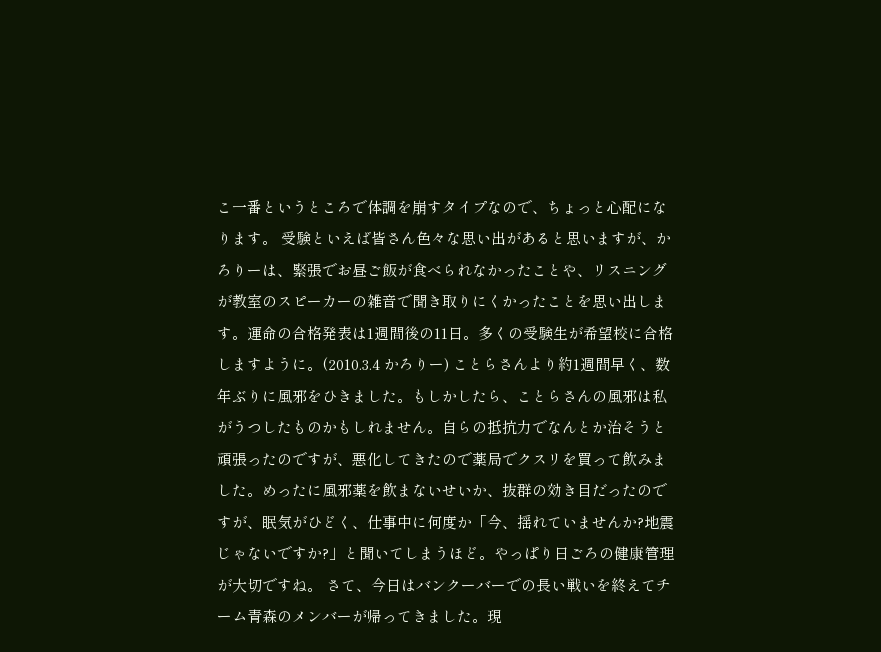こ一番というところで体調を崩すタイプなので、ちょっと心配になります。 受験といえば皆さん色々な思い出があると思いますが、かろりーは、緊張でお昼ご飯が食べられなかったことや、リスニングが教室のスピーカーの雑音で聞き取りにくかったことを思い出します。運命の合格発表は1週間後の11日。多くの受験生が希望校に合格しますように。(2010.3.4 かろりー) ことらさんより約1週間早く、数年ぶりに風邪をひきました。もしかしたら、ことらさんの風邪は私がうつしたものかもしれません。自らの抵抗力でなんとか治そうと頑張ったのですが、悪化してきたので薬局でクスリを買って飲みました。めったに風邪薬を飲まないせいか、抜群の効き目だったのですが、眠気がひどく、仕事中に何度か「今、揺れていませんか?地震じゃないですか?」と聞いてしまうほど。やっぱり日ごろの健康管理が大切ですね。 さて、今日はバンクーバーでの長い戦いを終えてチーム青森のメンバーが帰ってきました。現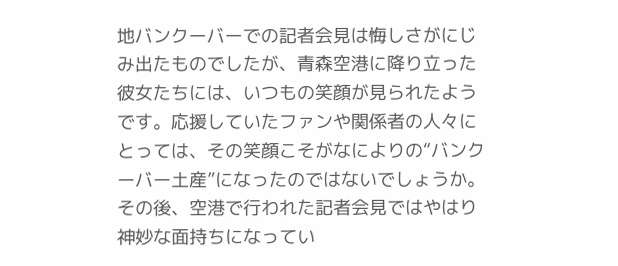地バンクーバーでの記者会見は悔しさがにじみ出たものでしたが、青森空港に降り立った彼女たちには、いつもの笑顔が見られたようです。応援していたファンや関係者の人々にとっては、その笑顔こそがなによりの“バンクーバー土産”になったのではないでしょうか。その後、空港で行われた記者会見ではやはり神妙な面持ちになってい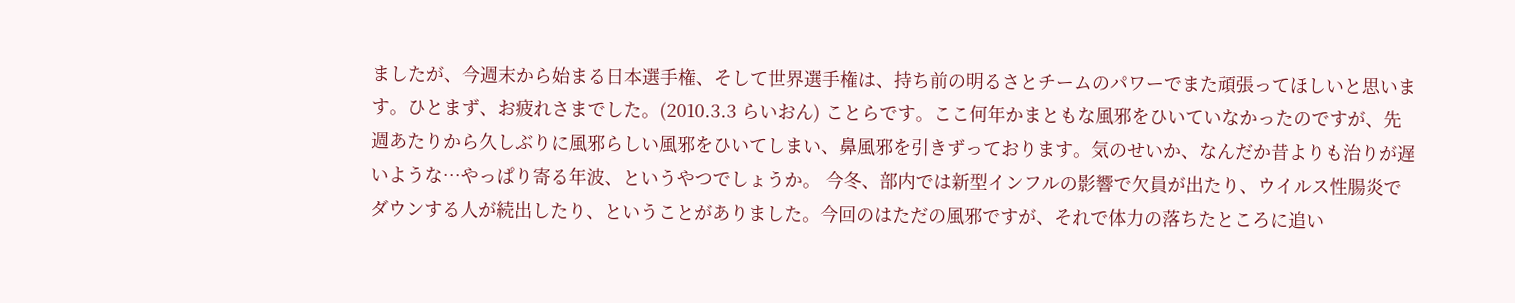ましたが、今週末から始まる日本選手権、そして世界選手権は、持ち前の明るさとチームのパワーでまた頑張ってほしいと思います。ひとまず、お疲れさまでした。(2010.3.3 らいおん) ことらです。ここ何年かまともな風邪をひいていなかったのですが、先週あたりから久しぶりに風邪らしい風邪をひいてしまい、鼻風邪を引きずっております。気のせいか、なんだか昔よりも治りが遅いような…やっぱり寄る年波、というやつでしょうか。 今冬、部内では新型インフルの影響で欠員が出たり、ウイルス性腸炎でダウンする人が続出したり、ということがありました。今回のはただの風邪ですが、それで体力の落ちたところに追い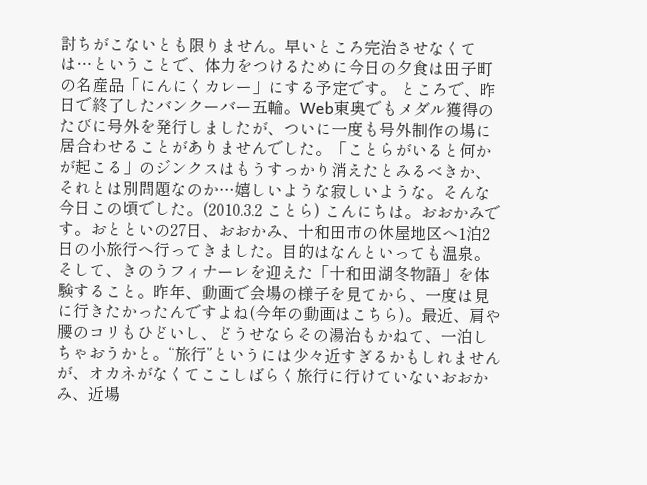討ちがこないとも限りません。早いところ完治させなくては…ということで、体力をつけるために今日の夕食は田子町の名産品「にんにくカレー」にする予定です。 ところで、昨日で終了したバンクーバー五輪。Web東奥でもメダル獲得のたびに号外を発行しましたが、ついに一度も号外制作の場に居合わせることがありませんでした。「ことらがいると何かが起こる」のジンクスはもうすっかり消えたとみるべきか、それとは別問題なのか…嬉しいような寂しいような。そんな今日この頃でした。(2010.3.2 ことら) こんにちは。おおかみです。おとといの27日、おおかみ、十和田市の休屋地区へ1泊2日の小旅行へ行ってきました。目的はなんといっても温泉。そして、きのうフィナーレを迎えた「十和田湖冬物語」を体験すること。昨年、動画で会場の様子を見てから、一度は見に行きたかったんですよね(今年の動画はこちら)。最近、肩や腰のコリもひどいし、どうせならその湯治もかねて、一泊しちゃおうかと。“旅行”というには少々近すぎるかもしれませんが、オカネがなくてここしばらく旅行に行けていないおおかみ、近場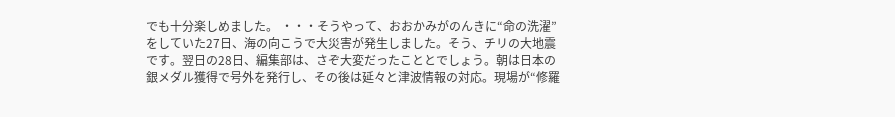でも十分楽しめました。 ・・・そうやって、おおかみがのんきに“命の洗濯”をしていた27日、海の向こうで大災害が発生しました。そう、チリの大地震です。翌日の28日、編集部は、さぞ大変だったこととでしょう。朝は日本の銀メダル獲得で号外を発行し、その後は延々と津波情報の対応。現場が“修羅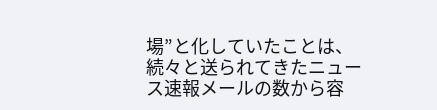場”と化していたことは、続々と送られてきたニュース速報メールの数から容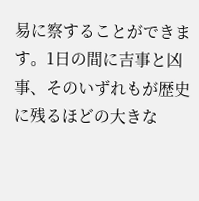易に察することができます。1日の間に吉事と凶事、そのいずれもが歴史に残るほどの大きな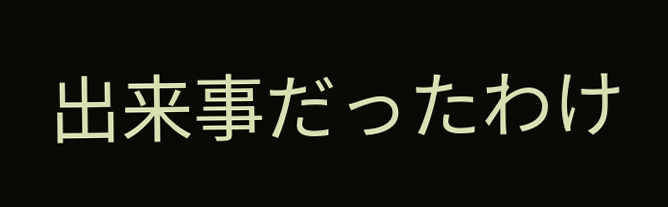出来事だったわけ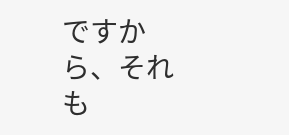ですから、それも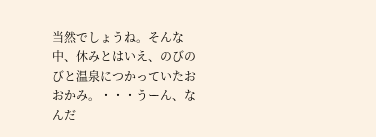当然でしょうね。そんな中、休みとはいえ、のびのびと温泉につかっていたおおかみ。・・・うーん、なんだ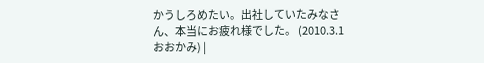かうしろめたい。出社していたみなさん、本当にお疲れ様でした。 (2010.3.1 おおかみ) |